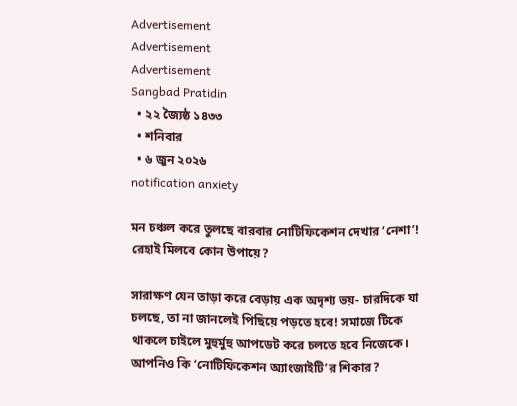Advertisement
Advertisement
Advertisement
Sangbad Pratidin
  • ২২ জ্যৈষ্ঠ ১৪৩৩
  • শনিবার
  • ৬ জুন ২০২৬
notification anxiety

মন চঞ্চল করে তুলছে বারবার নোটিফিকেশন দেখার ‘নেশা’! রেহাই মিলবে কোন উপায়ে?

সারাক্ষণ যেন তাড়া করে বেড়ায় এক অদৃশ্য ভয়- চারদিকে যা চলছে, তা না জানলেই পিছিয়ে পড়তে হবে! সমাজে টিকে থাকলে চাইলে মুহুর্মুহু আপডেট করে চলতে হবে নিজেকে। আপনিও কি ‘নোটিফিকেশন অ্যাংজাইটি’র শিকার?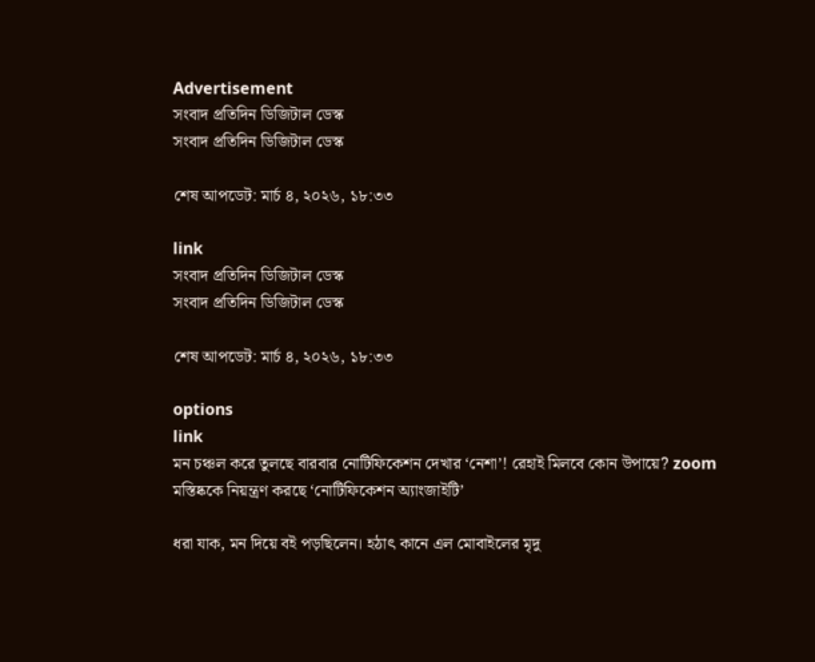Advertisement
সংবাদ প্রতিদিন ডিজিটাল ডেস্ক
সংবাদ প্রতিদিন ডিজিটাল ডেস্ক

শেষ আপডেট: মার্চ ৪, ২০২৬, ১৮:৩৩

link
সংবাদ প্রতিদিন ডিজিটাল ডেস্ক
সংবাদ প্রতিদিন ডিজিটাল ডেস্ক

শেষ আপডেট: মার্চ ৪, ২০২৬, ১৮:৩৩

options
link
মন চঞ্চল করে তুলছে বারবার নোটিফিকেশন দেখার ‘নেশা’! রেহাই মিলবে কোন উপায়ে? zoom
মস্তিষ্ককে নিয়ন্ত্রণ করছে ‘নোটিফিকেশন অ্যাংজাইটি’

ধরা যাক, মন দিয়ে বই পড়ছিলেন। হঠাৎ কানে এল মোবাইলের মৃদু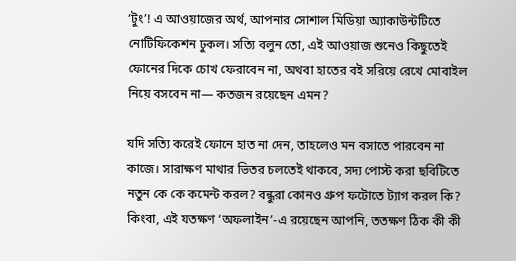‘টুং’! এ আওয়াজের অর্থ, আপনার সোশাল মিডিয়া অ্যাকাউন্টটিতে নোটিফিকেশন ঢুকল। সত্যি বলুন তো, এই আওয়াজ শুনেও কিছুতেই ফোনের দিকে চোখ ফেরাবেন না, অথবা হাতের বই সরিয়ে রেখে মোবাইল নিয়ে বসবেন না— কতজন রয়েছেন এমন?

যদি সত্যি করেই ফোনে হাত না দেন, তাহলেও মন বসাতে পারবেন না কাজে। সারাক্ষণ মাথার ভিতর চলতেই থাকবে, সদ্য পোস্ট করা ছবিটিতে নতুন কে কে কমেন্ট করল? বন্ধুরা কোনও গ্রুপ ফটোতে ট্যাগ করল কি? কিংবা, এই যতক্ষণ ‘অফলাইন’-এ রয়েছেন আপনি, ততক্ষণ ঠিক কী কী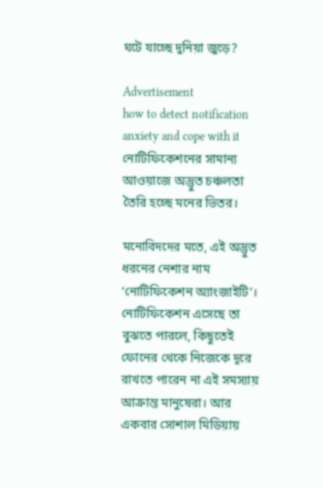ঘটে যাচ্ছে দুনিয়া জুড়ে?

Advertisement
how to detect notification anxiety and cope with it
নোটিফিকেশনের সামান্য আওয়াজে অদ্ভুত চঞ্চলতা তৈরি হচ্ছে মনের ভিতর।

মনোবিদদের মতে, এই অদ্ভুত ধরনের নেশার নাম ‘নোটিফিকেশন অ্যাংজাইটি’। নোটিফিকেশন এসেছে তা বুঝতে পারলে, কিছুতেই ফোনের থেকে নিজেকে দূরে রাখতে পারেন না এই সমস্যায় আক্রান্ত মানুষেরা। আর একবার সোশাল মিডিয়ায়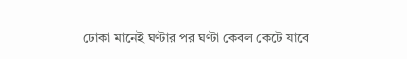ঢোকা মানেই ঘণ্টার পর ঘণ্টা কেবল কেটে যাবে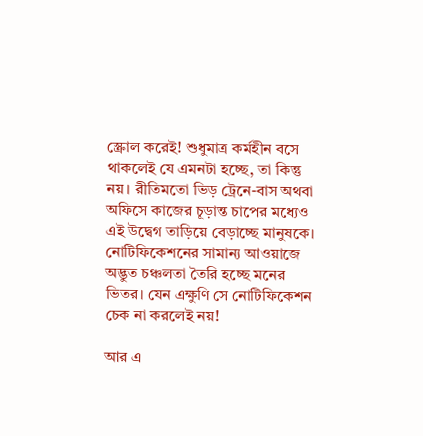স্ক্রোল করেই! শুধুমাত্র কর্মহীন বসে থাকলেই যে এমনটা হচ্ছে, তা কিন্তু নয়। রীতিমতো ভিড় ট্রেনে-বাস অথবা অফিসে কাজের চূড়ান্ত চাপের মধ্যেও এই উদ্বেগ তাড়িয়ে বেড়াচ্ছে মানুষকে। নোটিফিকেশনের সামান্য আওয়াজে অদ্ভুত চঞ্চলতা তৈরি হচ্ছে মনের ভিতর। যেন এক্ষুণি সে নোটিফিকেশন চেক না করলেই নয়!

আর এ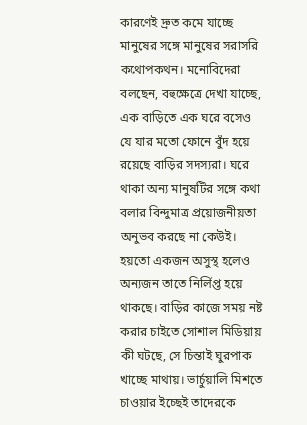কারণেই দ্রুত কমে যাচ্ছে মানুষের সঙ্গে মানুষের সরাসরি কথোপকথন। মনোবিদেরা বলছেন, বহুক্ষেত্রে দেখা যাচ্ছে, এক বাড়িতে এক ঘরে বসেও যে যার মতো ফোনে বুঁদ হয়ে রয়েছে বাড়ির সদস্যরা। ঘরে থাকা অন্য মানুষটির সঙ্গে কথা বলার বিন্দুমাত্র প্রয়োজনীয়তা অনুভব করছে না কেউই। হয়তো একজন অসুস্থ হলেও অন্যজন তাতে নির্লিপ্ত হয়ে থাকছে। বাড়ির কাজে সময় নষ্ট করার চাইতে সোশাল মিডিয়ায় কী ঘটছে, সে চিন্তাই ঘুরপাক খাচ্ছে মাথায়। ভার্চুয়ালি মিশতে চাওয়ার ইচ্ছেই তাদেরকে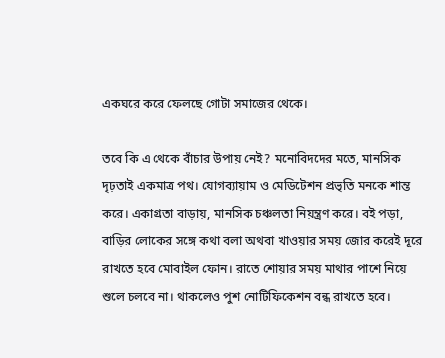একঘরে করে ফেলছে গোটা সমাজের থেকে।

তবে কি এ থেকে বাঁচার উপায় নেই? মনোবিদদের মতে, মানসিক দৃঢ়তাই একমাত্র পথ। যোগব্যায়াম ও মেডিটেশন প্রভৃতি মনকে শান্ত করে। একাগ্রতা বাড়ায়, মানসিক চঞ্চলতা নিয়ন্ত্রণ করে। বই পড়া, বাড়ির লোকের সঙ্গে কথা বলা অথবা খাওয়ার সময় জোর করেই দূরে রাখতে হবে মোবাইল ফোন। রাতে শোয়ার সময় মাথার পাশে নিয়ে শুলে চলবে না। থাকলেও পুশ নোটিফিকেশন বন্ধ রাখতে হবে।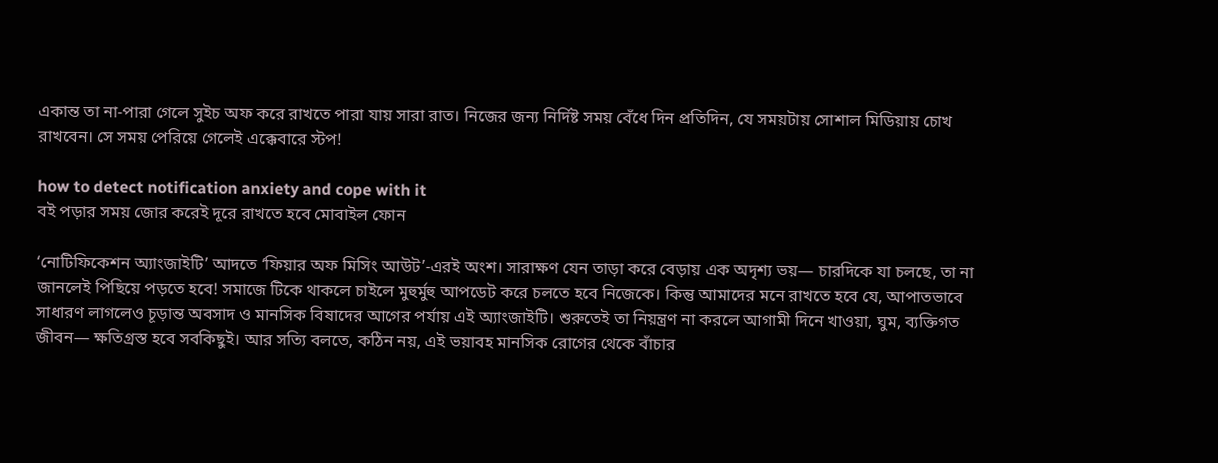একান্ত তা না-পারা গেলে সুইচ অফ করে রাখতে পারা যায় সারা রাত। নিজের জন্য নির্দিষ্ট সময় বেঁধে দিন প্রতিদিন, যে সময়টায় সোশাল মিডিয়ায় চোখ রাখবেন। সে সময় পেরিয়ে গেলেই এক্কেবারে স্টপ!

how to detect notification anxiety and cope with it
বই পড়ার সময় জোর করেই দূরে রাখতে হবে মোবাইল ফোন

‘নোটিফিকেশন অ্যাংজাইটি’ আদতে ‘ফিয়ার অফ মিসিং আউট’-এরই অংশ। সারাক্ষণ যেন তাড়া করে বেড়ায় এক অদৃশ্য ভয়— চারদিকে যা চলছে, তা না জানলেই পিছিয়ে পড়তে হবে! সমাজে টিকে থাকলে চাইলে মুহুর্মুহু আপডেট করে চলতে হবে নিজেকে। কিন্তু আমাদের মনে রাখতে হবে যে, আপাতভাবে সাধারণ লাগলেও চূড়ান্ত অবসাদ ও মানসিক বিষাদের আগের পর্যায় এই অ্যাংজাইটি। শুরুতেই তা নিয়ন্ত্রণ না করলে আগামী দিনে খাওয়া, ঘুম, ব্যক্তিগত জীবন— ক্ষতিগ্রস্ত হবে সবকিছুই। আর সত্যি বলতে, কঠিন নয়, এই ভয়াবহ মানসিক রোগের থেকে বাঁচার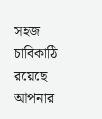সহজ চাবিকাঠি রয়েছে আপনার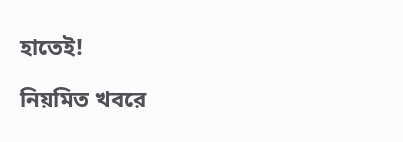হাতেই!

নিয়মিত খবরে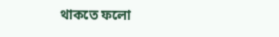থাকতে ফলো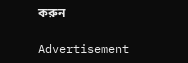করুন

Advertisement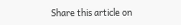Share this article on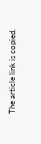The article link is copied.